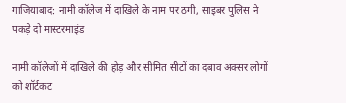गाजियाबाद: नामी कॉलेज में दाखिले के नाम पर ठगी, साइबर पुलिस ने पकड़े दो मास्टरमाइंड

नामी कॉलेजों में दाखिले की होड़ और सीमित सीटों का दबाव अक्सर लोगों को शॉर्टकट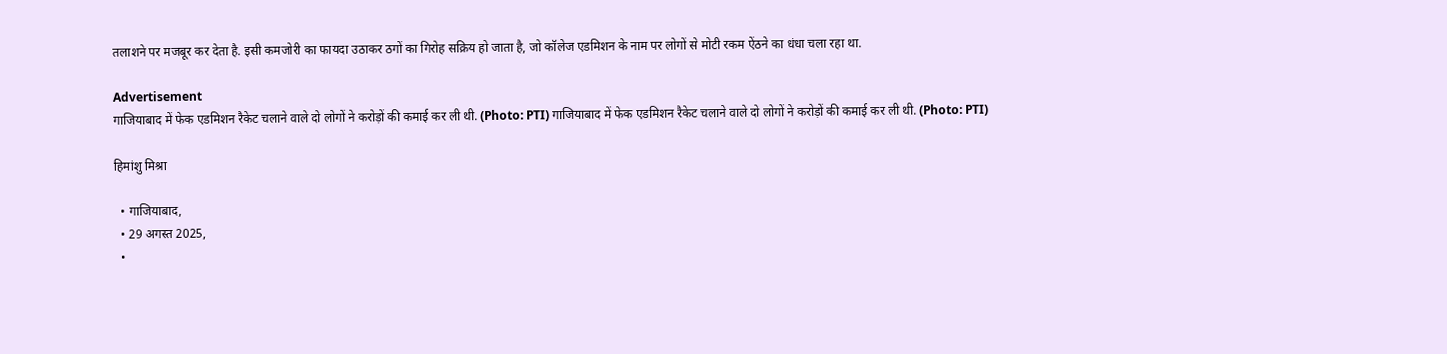तलाशने पर मजबूर कर देता है. इसी कमजोरी का फायदा उठाकर ठगों का गिरोह सक्रिय हो जाता है, जो कॉलेज एडमिशन के नाम पर लोगों से मोटी रकम ऐंठने का धंधा चला रहा था.

Advertisement
गाजियाबाद में फेक एडमिशन रैकेट चलाने वाले दो लोगों ने करोड़ों की कमाई कर ली थी. (Photo: PTI) गाजियाबाद में फेक एडमिशन रैकेट चलाने वाले दो लोगों ने करोड़ों की कमाई कर ली थी. (Photo: PTI)

हिमांशु मिश्रा

  • गाजियाबाद,
  • 29 अगस्त 2025,
  •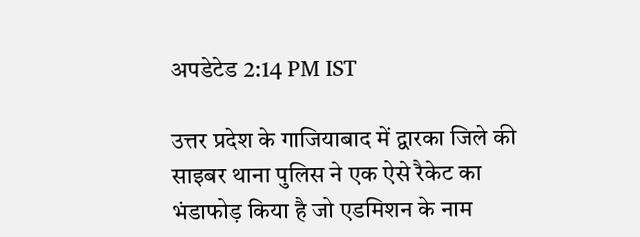अपडेटेड 2:14 PM IST

उत्तर प्रदेश के गाजियाबाद में द्वारका जिले की साइबर थाना पुलिस ने एक ऐसे रैकेट का भंडाफोड़ किया है जो एडमिशन के नाम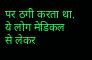पर ठगी करता था. ये लोग मेडिकल से लेकर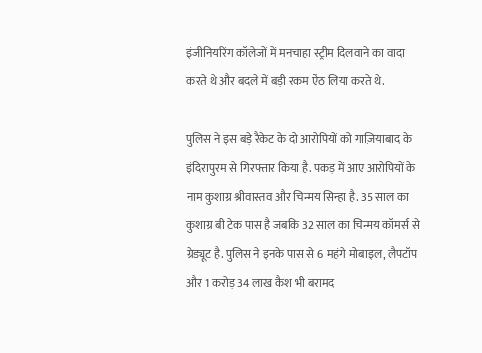इंजीनियरिंग कॉलेजों में मनचाहा स्ट्रीम दिलवाने का वादा करते थे और बदले में बड़ी रकम ऐंठ लिया करते थे.

पुलिस ने इस बड़े रैकेट के दो आरोपियों को गाज़ियाबाद के इंदिरापुरम से गिरफ्तार किया है. पकड़ में आए आरोपियों के नाम कुशाग्र श्रीवास्तव और चिन्मय सिन्हा है. 35 साल का कुशाग्र बी टेक पास है जबकि 32 साल का चिन्मय कॉमर्स से ग्रेड्यूट है. पुलिस ने इनके पास से 6 महंगे मोबाइल, लैपटॉप और 1 करोड़ 34 लाख कैश भी बरामद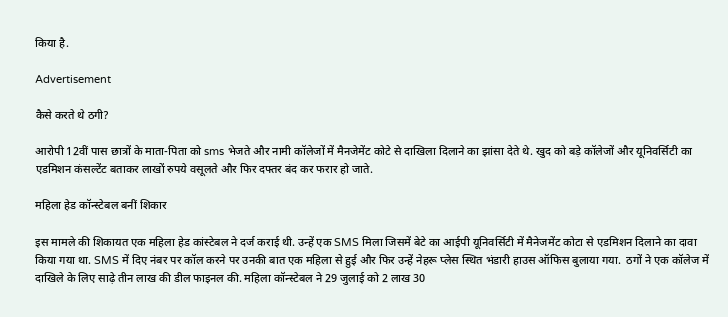किया है.

Advertisement

कैसे करते थे ठगी?

आरोपी 12वीं पास छात्रों के माता-पिता को sms भेजते और नामी कॉलेजों में मैनजेमेंट कोटे से दाखिला दिलाने का झांसा देते थे. खुद को बड़े कॉलेजों और यूनिवर्सिटी का एडमिशन कंसल्टेंट बताकर लाखों रुपये वसूलते और फिर दफ्तर बंद कर फरार हो जाते.

महिला हेड कॉन्स्टेबल बनीं शिकार

इस मामले की शिकायत एक महिला हेड कांस्टेबल ने दर्ज कराई थी. उन्हें एक SMS मिला जिसमें बेटे का आईपी यूनिवर्सिटी में मैनेजमेंट कोटा से एडमिशन दिलाने का दावा किया गया था. SMS में दिए नंबर पर कॉल करने पर उनकी बात एक महिला से हुई और फिर उन्हें नेहरू प्लेस स्थित भंडारी हाउस ऑफिस बुलाया गया.  ठगों ने एक कॉलेज में दाखिले के लिए साढ़े तीन लाख की डील फाइनल की. महिला कॉन्स्टेबल ने 29 जुलाई को 2 लाख 30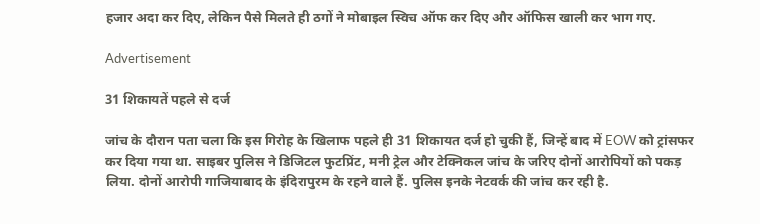हजार अदा कर दिए, लेकिन पैसे मिलते ही ठगों ने मोबाइल स्विच ऑफ कर दिए और ऑफिस खाली कर भाग गए.

Advertisement

31 शिकायतें पहले से दर्ज

जांच के दौरान पता चला कि इस गिरोह के खिलाफ पहले ही 31 शिकायत दर्ज हो चुकी हैं, जिन्हें बाद में EOW को ट्रांसफर कर दिया गया था. साइबर पुलिस ने डिजिटल फुटप्रिंट, मनी ट्रेल और टेक्निकल जांच के जरिए दोनों आरोपियों को पकड़ लिया. दोनों आरोपी गाजियाबाद के इंदिरापुरम के रहने वाले हैं. पुलिस इनके नेटवर्क की जांच कर रही है.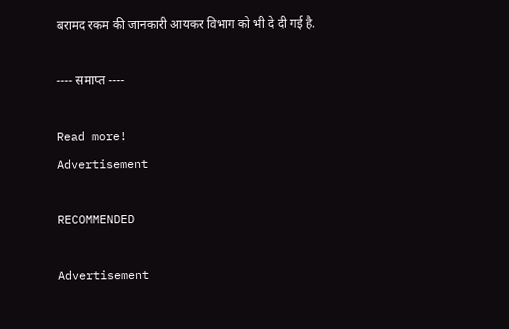बरामद रकम की जानकारी आयकर विभाग को भी दे दी गई है.

---- समाप्त ----

Read more!
Advertisement

RECOMMENDED

Advertisement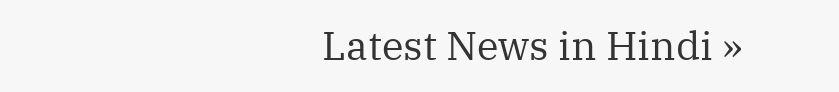Latest News in Hindi »